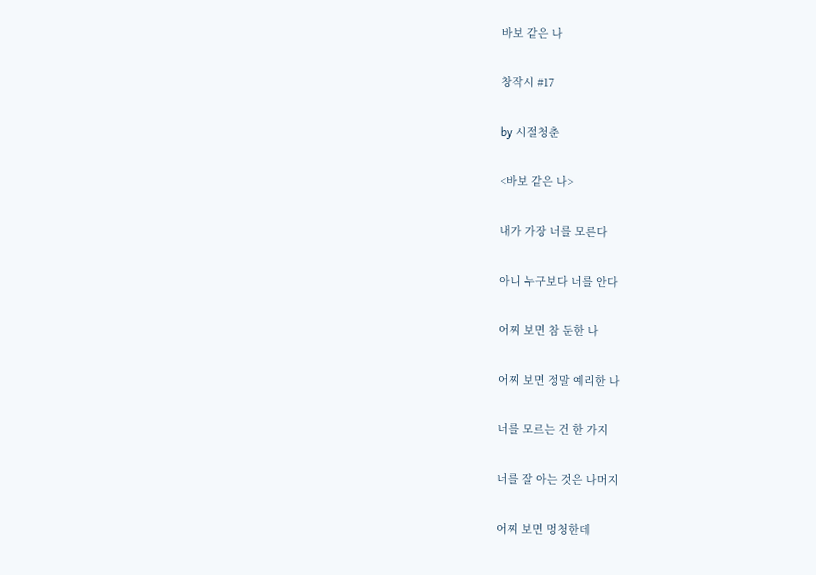바보 같은 나

창작시 #17

by 시절청춘

<바보 같은 나>

내가 가장 너를 모른다

아니 누구보다 너를 안다

어찌 보면 참 둔한 나

어찌 보면 정말 예리한 나

너를 모르는 건 한 가지

너를 잘 아는 것은 나머지

어찌 보면 멍청한데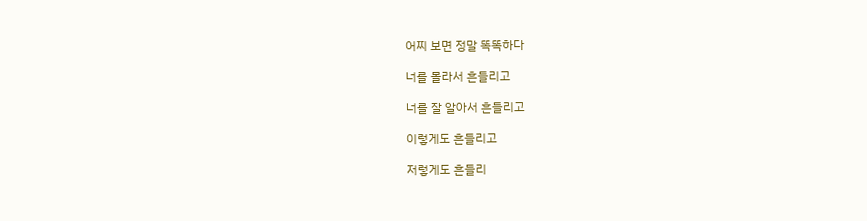어찌 보면 정말 똑똑하다

너를 몰라서 흔들리고

너를 잘 알아서 흔들리고

이렇게도 흔들리고

저렇게도 흔들리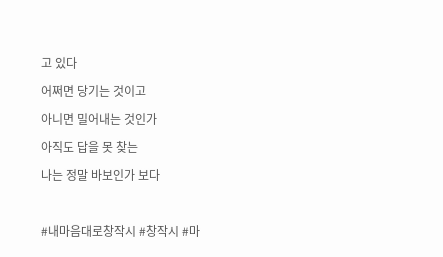고 있다

어쩌면 당기는 것이고

아니면 밀어내는 것인가

아직도 답을 못 찾는

나는 정말 바보인가 보다



#내마음대로창작시 #창작시 #마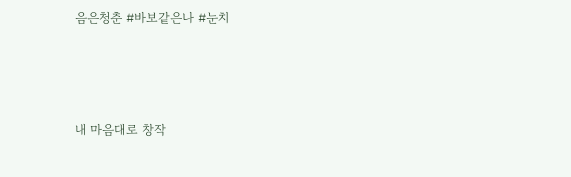음은청춘 #바보같은나 #눈치




내 마음대로 창작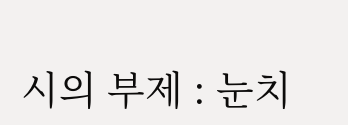시의 부제 : 눈치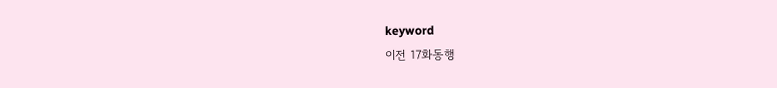keyword
이전 17화동행